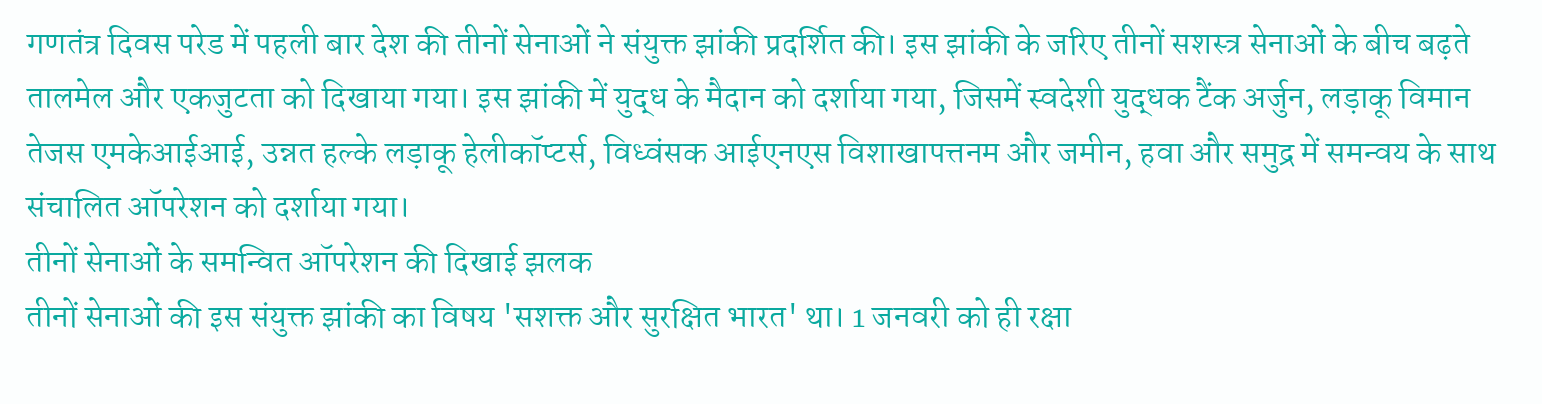गणतंत्र दिवस परेड में पहली बार देश की तीनों सेनाओं ने संयुक्त झांकी प्रदर्शित की। इस झांकी के जरिए तीनों सशस्त्र सेनाओं के बीच बढ़ते तालमेल और एकजुटता को दिखाया गया। इस झांकी में युद्ध के मैदान को दर्शाया गया, जिसमें स्वदेशी युद्धक टैंक अर्जुन, लड़ाकू विमान तेजस एमकेआईआई, उन्नत हल्के लड़ाकू हेलीकॉप्टर्स, विध्वंसक आईएनएस विशाखापत्तनम और जमीन, हवा और समुद्र में समन्वय के साथ संचालित ऑपरेशन को दर्शाया गया।
तीनों सेनाओं के समन्वित ऑपरेशन की दिखाई झलक
तीनों सेनाओं की इस संयुक्त झांकी का विषय 'सशक्त और सुरक्षित भारत' था। 1 जनवरी को ही रक्षा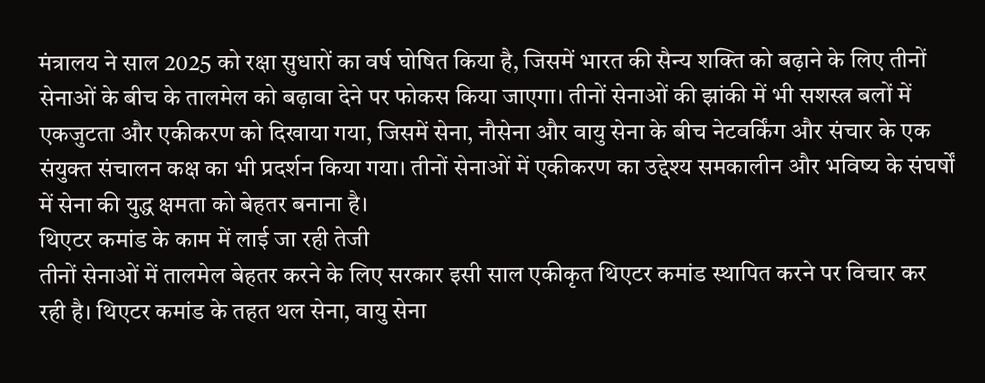मंत्रालय ने साल 2025 को रक्षा सुधारों का वर्ष घोषित किया है, जिसमें भारत की सैन्य शक्ति को बढ़ाने के लिए तीनों सेनाओं के बीच के तालमेल को बढ़ावा देने पर फोकस किया जाएगा। तीनों सेनाओं की झांकी में भी सशस्त्र बलों में एकजुटता और एकीकरण को दिखाया गया, जिसमें सेना, नौसेना और वायु सेना के बीच नेटवर्किंग और संचार के एक संयुक्त संचालन कक्ष का भी प्रदर्शन किया गया। तीनों सेनाओं में एकीकरण का उद्देश्य समकालीन और भविष्य के संघर्षों में सेना की युद्ध क्षमता को बेहतर बनाना है।
थिएटर कमांड के काम में लाई जा रही तेजी
तीनों सेनाओं में तालमेल बेहतर करने के लिए सरकार इसी साल एकीकृत थिएटर कमांड स्थापित करने पर विचार कर रही है। थिएटर कमांड के तहत थल सेना, वायु सेना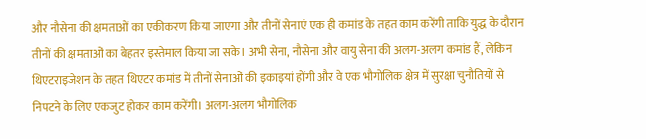और नौसेना की क्षमताओं का एकीकरण किया जाएगा और तीनों सेनाएं एक ही कमांड के तहत काम करेंगी ताकि युद्ध के दौरान तीनों की क्षमताओं का बेहतर इस्तेमाल किया जा सके। अभी सेना, नौसेना और वायु सेना की अलग-अलग कमांड हैं, लेकिन थिएटराइजेशन के तहत थिएटर कमांड में तीनों सेनाओं की इकाइयां होंगी और वे एक भौगोलिक क्षेत्र में सुरक्षा चुनौतियों से निपटने के लिए एकजुट होकर काम करेंगी। अलग-अलग भौगोलिक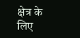क्षेत्र के लिए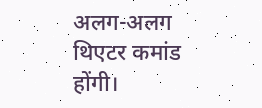अलग-अलग थिएटर कमांड होंगी।